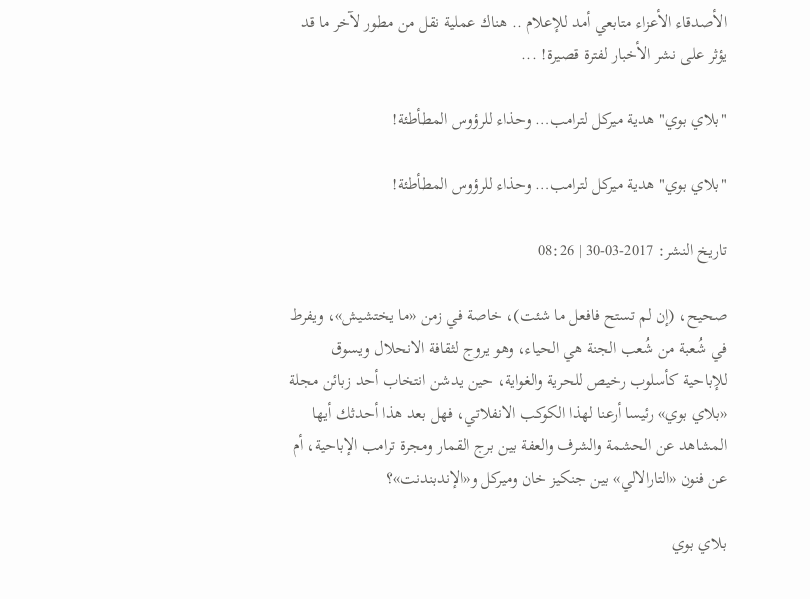الأصدقاء الأعزاء متابعي أمد للإعلام .. هناك عملية نقل من مطور لآخر ما قد يؤثر على نشر الأخبار لفترة قصيرة! ...

"بلاي بوي" هدية ميركل لترامب… وحذاء للرؤوس المطأطئة!

"بلاي بوي" هدية ميركل لترامب… وحذاء للرؤوس المطأطئة!

تاريخ النشر: 2017-03-30 | 08:26

صحيح، (إن لم تستح فافعل ما شئت)، خاصة في زمن «ما يختشيش»، ويفرط في شُعبة من شُعب الجنة هي الحياء، وهو يروج لثقافة الانحلال ويسوق للإباحية كأسلوب رخيص للحرية والغواية، حين يدشن انتخاب أحد زبائن مجلة «بلاي بوي» رئيسا أرعنا لهذا الكوكب الانفلاتي، فهل بعد هذا أحدثك أيها المشاهد عن الحشمة والشرف والعفة بين برج القمار ومجرة ترامب الإباحية، أم عن فنون «التارالالي» بين جنكيز خان وميركل و«الإندبندنت»؟

بلاي بوي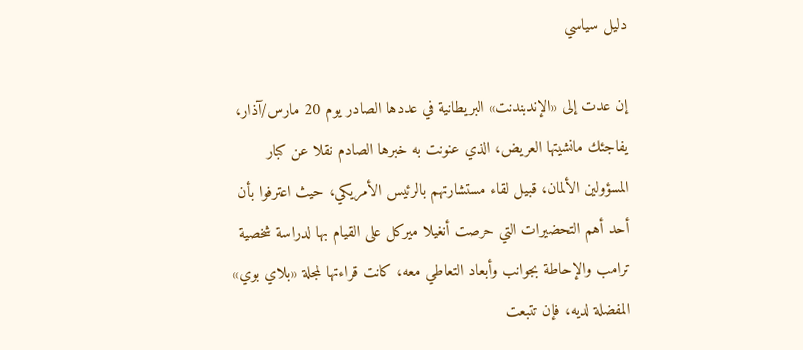دليل سياسي

إن عدت إلى «الإندبندنت» البريطانية في عددها الصادر يوم 20 مارس/آذار، يفاجئك مانشيتها العريض، الذي عنونت به خبرها الصادم نقلا عن كبار المسؤولين الألمان، قبيل لقاء مستشارتهم بالرئيس الأمريكي، حيث اعترفوا بأن أحد أهم التحضيرات التي حرصت أنغيلا ميركل على القيام بها لدراسة شخصية ترامب والإحاطة بجوانب وأبعاد التعاطي معه، كانت قراءتها لمجلة «بلاي بوي» المفضلة لديه، فإن تتبعت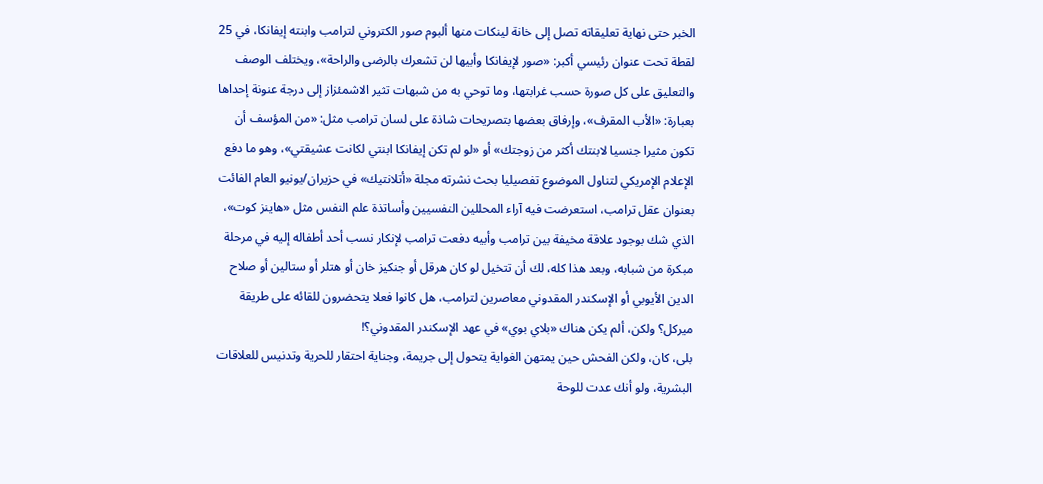الخبر حتى نهاية تعليقاته تصل إلى خانة لينكات منها ألبوم صور الكتروني لترامب وابنته إيفانكا، في 25 لقطة تحت عنوان رئيسي أكبر: «صور لإيفانكا وأبيها لن تشعرك بالرضى والراحة»، ويختلف الوصف والتعليق على كل صورة حسب غرابتها، وما توحي به من شبهات تثير الاشمئزاز إلى درجة عنونة إحداها بعبارة: «الأب المقرف»، وإرفاق بعضها بتصريحات شاذة على لسان ترامب مثل: «من المؤسف أن تكون مثيرا جنسيا لابنتك أكثر من زوجتك» أو «لو لم تكن إيفانكا ابنتي لكانت عشيقتي»، وهو ما دفع الإعلام الإمريكي لتناول الموضوع تفصيليا بحث نشرته مجلة «أتلانتيك» في حزيران/يونيو العام الفائت بعنوان عقل ترامب، استعرضت فيه آراء المحللين النفسيين وأساتذة علم النفس مثل «هاينز كوت»، الذي شك بوجود علاقة مخيفة بين ترامب وأبيه دفعت ترامب لإنكار نسب أحد أطفاله إليه في مرحلة مبكرة من شبابه، وبعد هذا كله، لك أن تتخيل لو كان هرقل أو جنكيز خان أو هتلر أو ستالين أو صلاح الدين الأيوبي أو الإسكندر المقدوني معاصرين لترامب، هل كانوا فعلا يتحضرون للقائه على طريقة ميركل؟ ولكن، ألم يكن هناك «بلاي بوي» في عهد الإسكندر المقدوني؟!
بلى، كان، ولكن الفحش حين يمتهن الغواية يتحول إلى جريمة، وجناية احتقار للحرية وتدنيس للعلاقات البشرية، ولو أنك عدت للوحة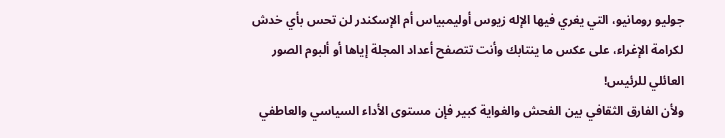جوليو رومانيو، التي يغري فيها الإله زيوس أوليمبياس أم الإسكندر لن تحس بأي خدش لكرامة الإغراء، على عكس ما ينتابك وأنت تتصفح أعداد المجلة إياها أو ألبوم الصور العائلي للرئيس!
ولأن الفارق الثقافي بين الفحش والغواية كبير فإن مستوى الأداء السياسي والعاطفي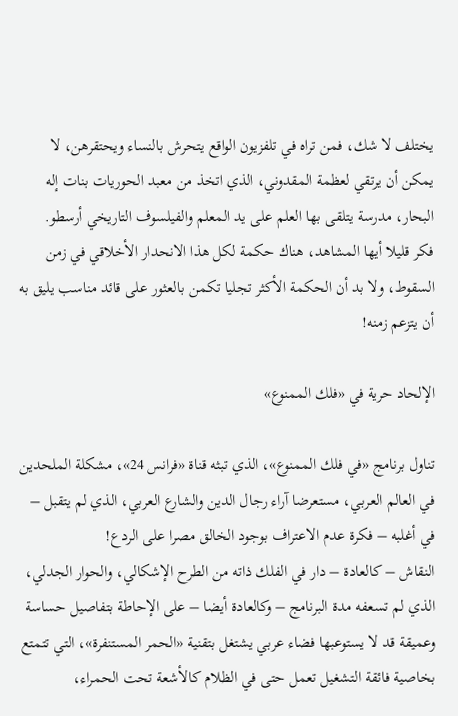يختلف لا شك، فمن تراه في تلفزيون الواقع يتحرش بالنساء ويحتقرهن، لا يمكن أن يرتقي لعظمة المقدوني، الذي اتخذ من معبد الحوريات بنات إله البحار، مدرسة يتلقى بها العلم على يد المعلم والفيلسوف التاريخي أرسطو.
فكر قليلا أيها المشاهد، هناك حكمة لكل هذا الانحدار الأخلاقي في زمن السقوط، ولا بد أن الحكمة الأكثر تجليا تكمن بالعثور على قائد مناسب يليق به أن يتزعم زمنه!

الإلحاد حرية في «فلك الممنوع»

تناول برنامج «في فلك الممنوع»، الذي تبثه قناة «فرانس 24»، مشكلة الملحدين في العالم العربي، مستعرضا آراء رجال الدين والشارع العربي، الذي لم يتقبل – في أغلبه – فكرة عدم الاعتراف بوجود الخالق مصرا على الردع!
النقاش – كالعادة – دار في الفلك ذاته من الطرح الإشكالي، والحوار الجدلي، الذي لم تسعفه مدة البرنامج – وكالعادة أيضا – على الإحاطة بتفاصيل حساسة وعميقة قد لا يستوعبها فضاء عربي يشتغل بتقنية «الحمر المستنفرة»، التي تتمتع بخاصية فائقة التشغيل تعمل حتى في الظلام كالأشعة تحت الحمراء،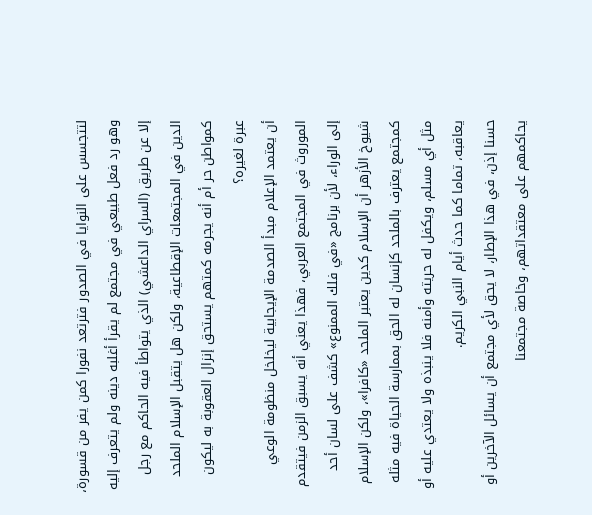لتتجسس على النوايا في الصدور فترتعد نفورا كمن يفر من قسورة، وهو رد فعل طبيعي في مجتمع لم يقرأ أغلبه دينه ولم يتعرف إليه إلا عن طريق (السراي الداعشي) الذي يتواطأ فيه الحاكم مع رجل الدين في المجتمعات الإقطاعية، ولكن هل يتقبل الإسلام الملحد كمواطن حر أم أنه يجرمه كمتهم يستحق إنزال العقوبة به ليكون عبرة لغيره؟
أن يعتمد الإعلام مبدأ الصدمة الإيجابية ليخلخل منظومة الوعي الموروث في المجتمع العربي، فهذا يعني أنه يسبق الزمن فيتقدم إلى الوراء، لأن برنامج «في فلك الممنوع» كشف على لسان أحد شيوخ الأزهر أن الإسلام كدين يعتبر الملحد «كافرا»، ولكن الإسلام كمجتمع يعترف بالملحد كإنسان له الحق بممارسة الحياة فيه مثله مثل أي مسلم، ويكفل له حريته وأمنه فلا ينبذه ولا يعتدي عليه أو يعاقبه، تماما كما حدث أيام النبي الكريم.
حسنا إذن، في هذا الإطار، لا يحق لأي مجتمع أن يسائل الآخرين أو يحاكمهم على معتقداتهم، وخاصة مجتمعنا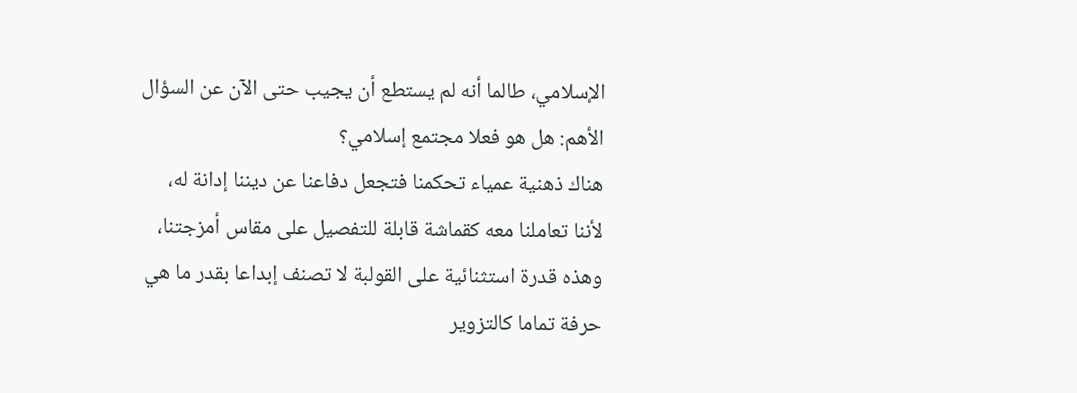الإسلامي، طالما أنه لم يستطع أن يجيب حتى الآن عن السؤال الأهم: هل هو فعلا مجتمع إسلامي؟
هناك ذهنية عمياء تحكمنا فتجعل دفاعنا عن ديننا إدانة له، لأننا تعاملنا معه كقماشة قابلة للتفصيل على مقاس أمزجتنا، وهذه قدرة استثنائية على القولبة لا تصنف إبداعا بقدر ما هي حرفة تماما كالتزوير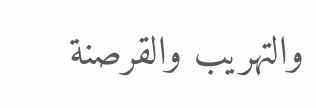والتهريب والقرصنة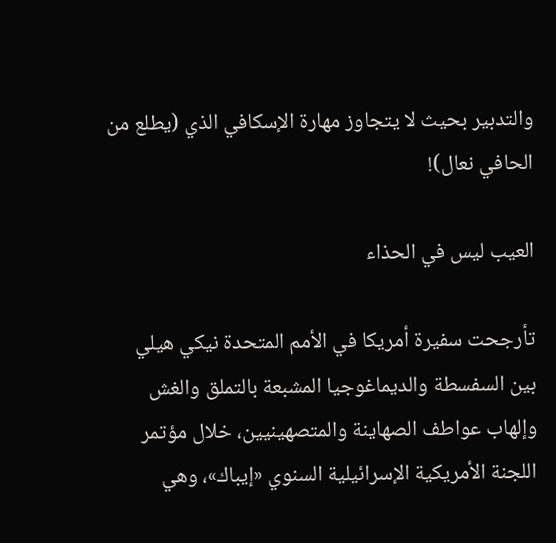والتدبير بحيث لا يتجاوز مهارة الإسكافي الذي (يطلع من الحافي نعال)!

العيب ليس في الحذاء

تأرجحت سفيرة أمريكا في الأمم المتحدة نيكي هيلي بين السفسطة والديماغوجيا المشبعة بالتملق والغش وإلهاب عواطف الصهاينة والمتصهينيين، خلال مؤتمر اللجنة الأمريكية الإسرائيلية السنوي «إيباك»، وهي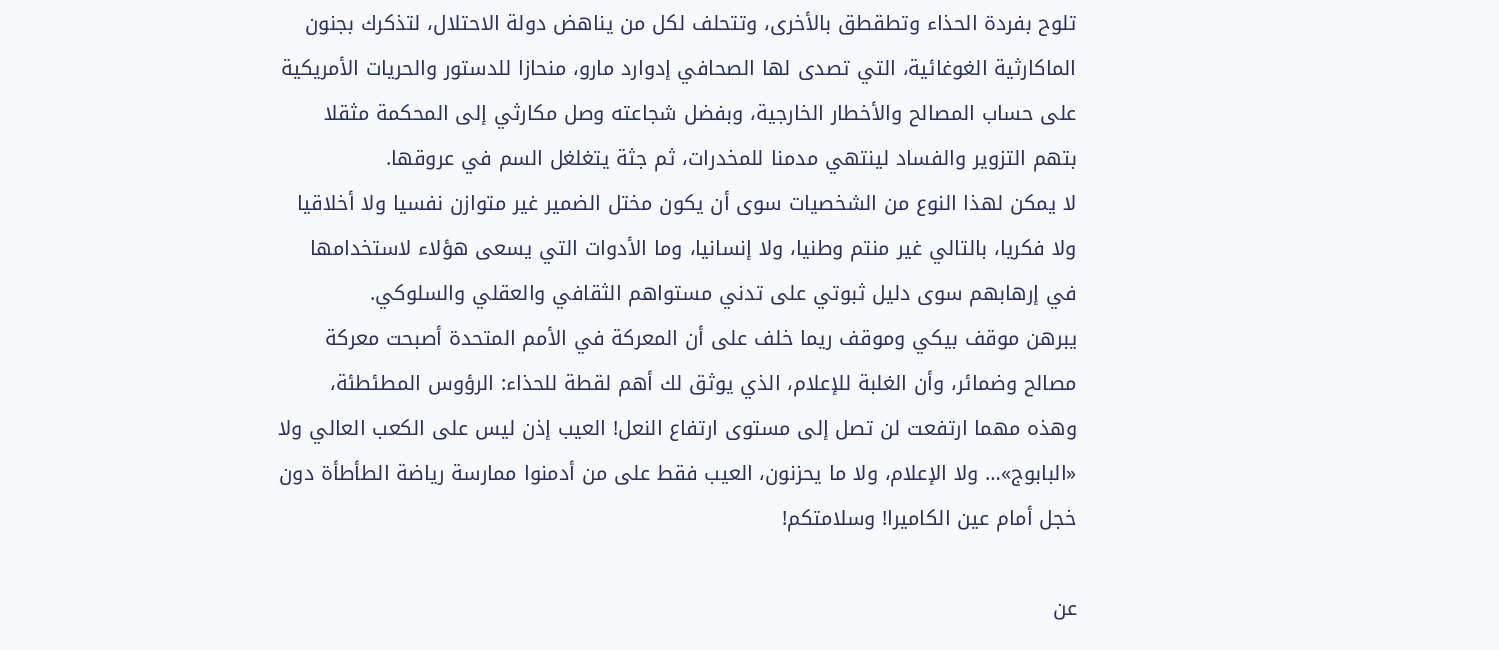تلوح بفردة الحذاء وتطقطق بالأخرى، وتتحلف لكل من يناهض دولة الاحتلال، لتذكرك بجنون الماكارثية الغوغائية، التي تصدى لها الصحافي إدوارد مارو، منحازا للدستور والحريات الأمريكية على حساب المصالح والأخطار الخارجية، وبفضل شجاعته وصل مكارثي إلى المحكمة مثقلا بتهم التزوير والفساد لينتهي مدمنا للمخدرات، ثم جثة يتغلغل السم في عروقها.
لا يمكن لهذا النوع من الشخصيات سوى أن يكون مختل الضمير غير متوازن نفسيا ولا أخلاقيا ولا فكريا، بالتالي غير منتم وطنيا، ولا إنسانيا، وما الأدوات التي يسعى هؤلاء لاستخدامها في إرهابهم سوى دليل ثبوتي على تدني مستواهم الثقافي والعقلي والسلوكي.
يبرهن موقف بيكي وموقف ريما خلف على أن المعركة في الأمم المتحدة أصبحت معركة مصالح وضمائر، وأن الغلبة للإعلام، الذي يوثق لك أهم لقطة للحذاء: الرؤوس المطئطئة، وهذه مهما ارتفعت لن تصل إلى مستوى ارتفاع النعل! العيب إذن ليس على الكعب العالي ولا «البابوج»… ولا الإعلام، ولا ما يحزنون، العيب فقط على من أدمنوا ممارسة رياضة الطأطأة دون خجل أمام عين الكاميرا! وسلامتكم!

عن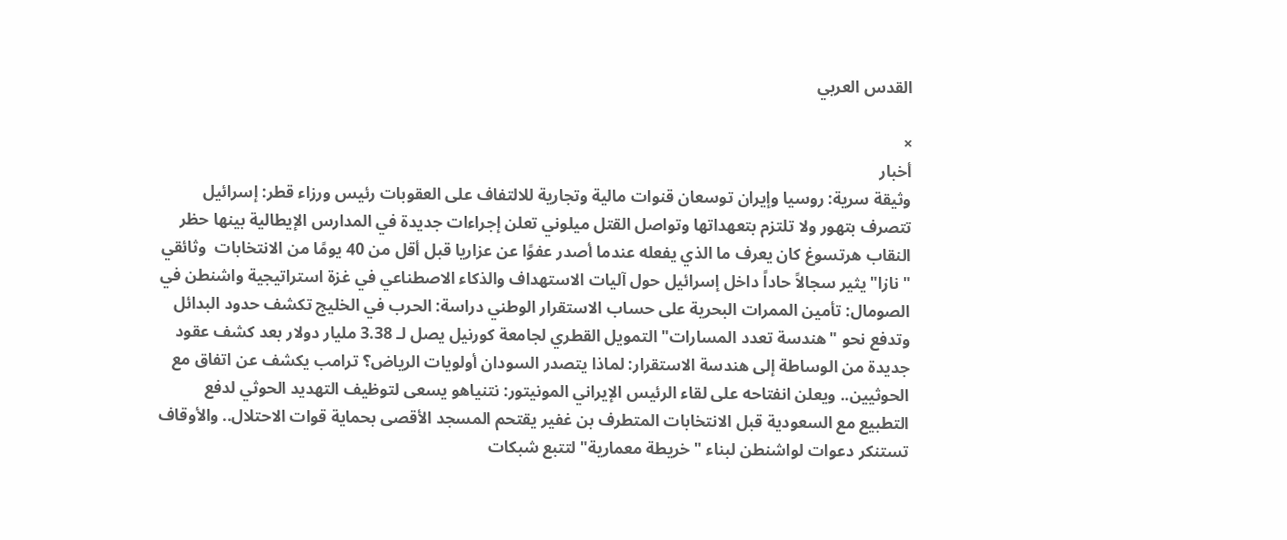القدس العربي

×
أخبار
وثيقة سرية: روسيا وإيران توسعان قنوات مالية وتجارية للالتفاف على العقوبات رئيس ورزاء قطر: إسرائيل تتصرف بتهور ولا تلتزم بتعهداتها وتواصل القتل ميلوني تعلن إجراءات جديدة في المدارس الإيطالية بينها حظر النقاب هرتسوغ كان يعرف ما الذي يفعله عندما أصدر عفوًا عن عزاريا قبل أقل من 40 يومًا من الانتخابات  وثائقي "نازا" يثير سجالاً حاداً داخل إسرائيل حول آليات الاستهداف والذكاء الاصطناعي في غزة استراتيجية واشنطن في الصومال: تأمين الممرات البحرية على حساب الاستقرار الوطني دراسة: الحرب في الخليج تكشف حدود البدائل وتدفع نحو "هندسة تعدد المسارات" التمويل القطري لجامعة كورنيل يصل لـ 3.38 مليار دولار بعد كشف عقود جديدة من الوساطة إلى هندسة الاستقرار: لماذا يتصدر السودان أولويات الرياض؟ ترامب يكشف عن اتفاق مع الحوثيين.. ويعلن انفتاحه على لقاء الرئيس الإيراني المونيتور: نتنياهو يسعى لتوظيف التهديد الحوثي لدفع التطبيع مع السعودية قبل الانتخابات المتطرف بن غفير يقتحم المسجد الأقصى بحماية قوات الاحتلال.. والأوقاف تستنكر دعوات لواشنطن لبناء "خريطة معمارية" لتتبع شبكات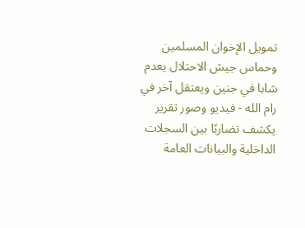تمويل الإخوان المسلمين وحماس جيش الاحتلال يعدم شابا في جنين ويعتقل آخر في رام الله - فيديو وصور تقرير يكشف تضاربًا بين السجلات الداخلية والبيانات العامة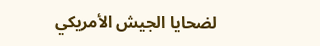لضحايا الجيش الأمريكي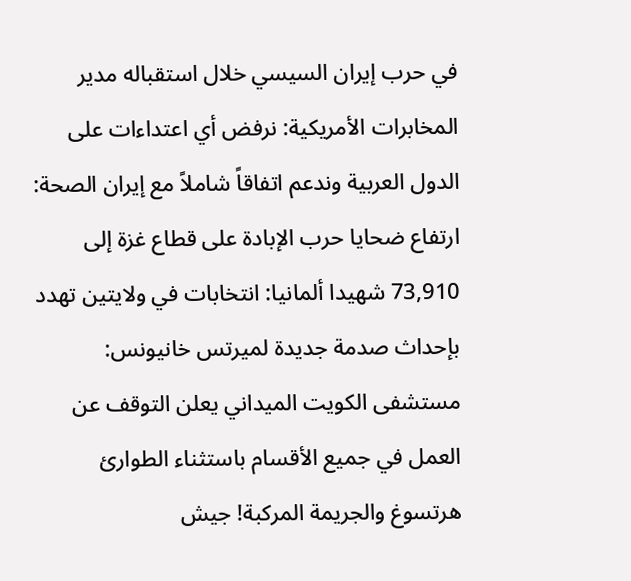في حرب إيران السيسي خلال استقباله مدير المخابرات الأمريكية: نرفض أي اعتداءات على الدول العربية وندعم اتفاقاً شاملاً مع إيران الصحة: ارتفاع ضحايا حرب الإبادة على قطاع غزة إلى 73,910 شهيدا ألمانيا: انتخابات في ولايتين تهدد بإحداث صدمة جديدة لميرتس خانيونس: مستشفى الكويت الميداني يعلن التوقف عن العمل في جميع الأقسام باستثناء الطوارئ هرتسوغ والجريمة المركبة! جيش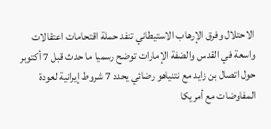الاحتلال وفرق الإرهاب الاستيطاني تنفد حملة اقتحامات اعتقالات واسعة في القدس والضفة الإمارات توضح رسميا ما حدث قبل 7 أكتوبر حول اتصال بن زايد مع نتنياهو رضائي يحدد 7 شروط إيرانية لعودة المفاوضات مع أمريكا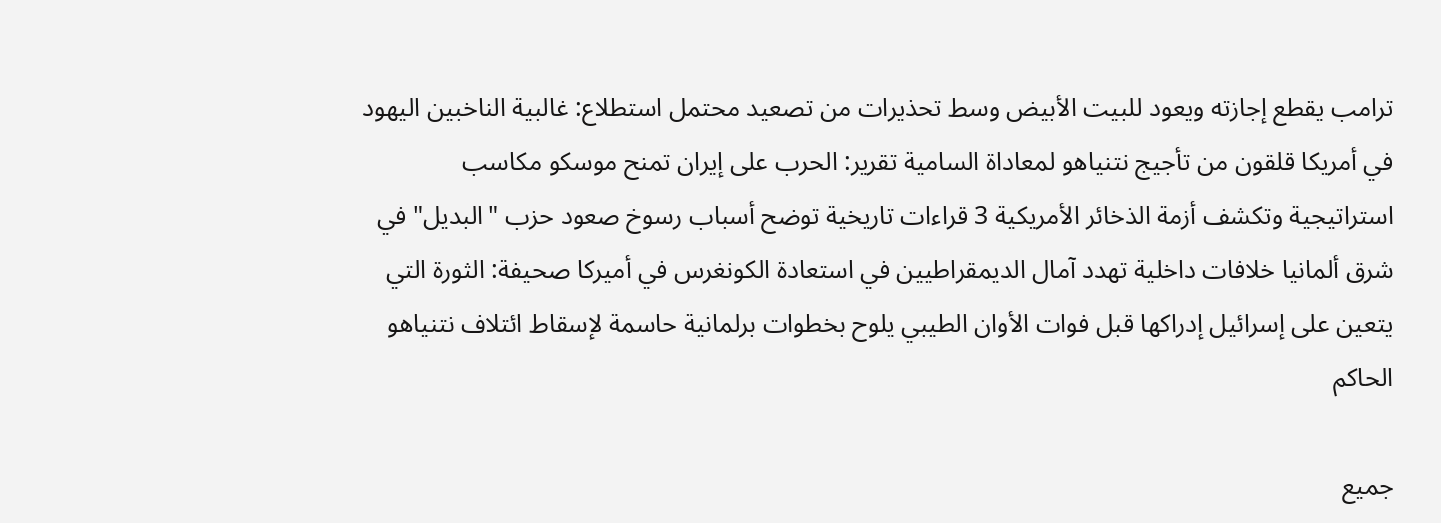ترامب يقطع إجازته ويعود للبيت الأبيض وسط تحذيرات من تصعيد محتمل استطلاع: غالبية الناخبين اليهود في أمريكا قلقون من تأجيج نتنياهو لمعاداة السامية تقرير: الحرب على إيران تمنح موسكو مكاسب استراتيجية وتكشف أزمة الذخائر الأمريكية 3 قراءات تاريخية توضح أسباب رسوخ صعود حزب "البديل" في شرق ألمانيا خلافات داخلية تهدد آمال الديمقراطيين في استعادة الكونغرس في أميركا صحيفة: الثورة التي يتعين على إسرائيل إدراكها قبل فوات الأوان الطيبي يلوح بخطوات برلمانية حاسمة لإسقاط ائتلاف نتنياهو الحاكم

جميع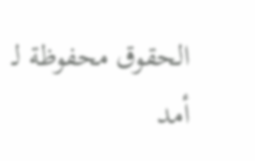الحقوق محفوظة لـ أمد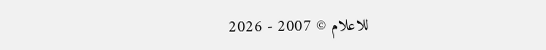للاعلام © 2007 - 2026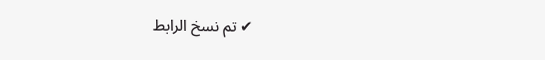✔ تم نسخ الرابط